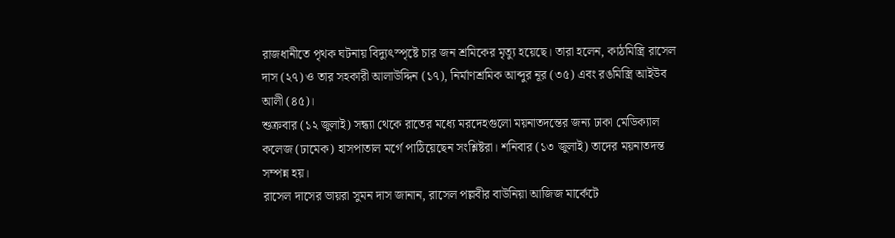রাজধানীতে পৃথক ঘটনায় বিদ্যুৎস্পৃষ্টে চার জন শ্রমিকের মৃত্যু হয়েছে। তারা হলেন, কাঠমিস্ত্রি রাসেল দাস (২৭) ও তার সহকারী আলাউদ্দিন (১৭), নির্মাণশ্রমিক আব্দুর নূর (৩৫) এবং রঙমিস্ত্রি আইউব আলী (৪৫)।
শুক্রবার (১২ জুলাই) সন্ধ্যা থেকে রাতের মধ্যে মরদেহগুলো ময়নাতদন্তের জন্য ঢাকা মেডিক্যাল কলেজ (ঢামেক) হাসপাতাল মর্গে পাঠিয়েছেন সংশ্লিষ্টরা। শনিবার (১৩ জুলাই) তাদের ময়নাতদন্ত সম্পন্ন হয়।
রাসেল দাসের ভায়রা সুমন দাস জানান, রাসেল পল্লবীর বাউনিয়া আজিজ মার্কেটে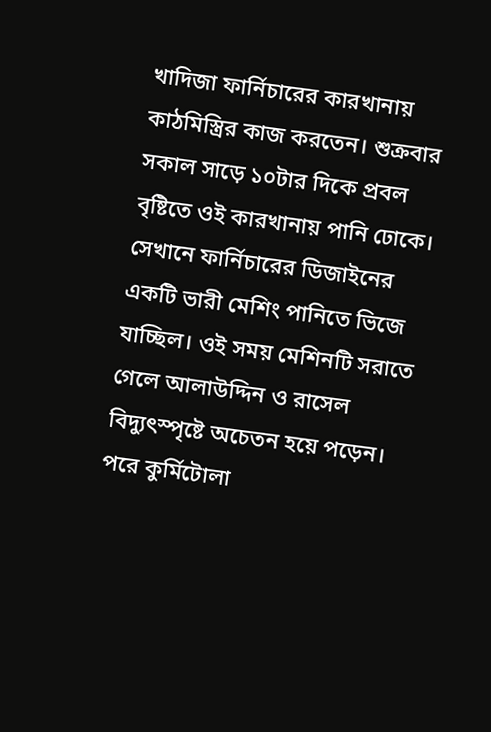খাদিজা ফার্নিচারের কারখানায় কাঠমিস্ত্রির কাজ করতেন। শুক্রবার সকাল সাড়ে ১০টার দিকে প্রবল বৃষ্টিতে ওই কারখানায় পানি ঢোকে। সেখানে ফার্নিচারের ডিজাইনের একটি ভারী মেশিং পানিতে ভিজে যাচ্ছিল। ওই সময় মেশিনটি সরাতে গেলে আলাউদ্দিন ও রাসেল বিদ্যুৎস্পৃষ্টে অচেতন হয়ে পড়েন। পরে কুর্মিটোলা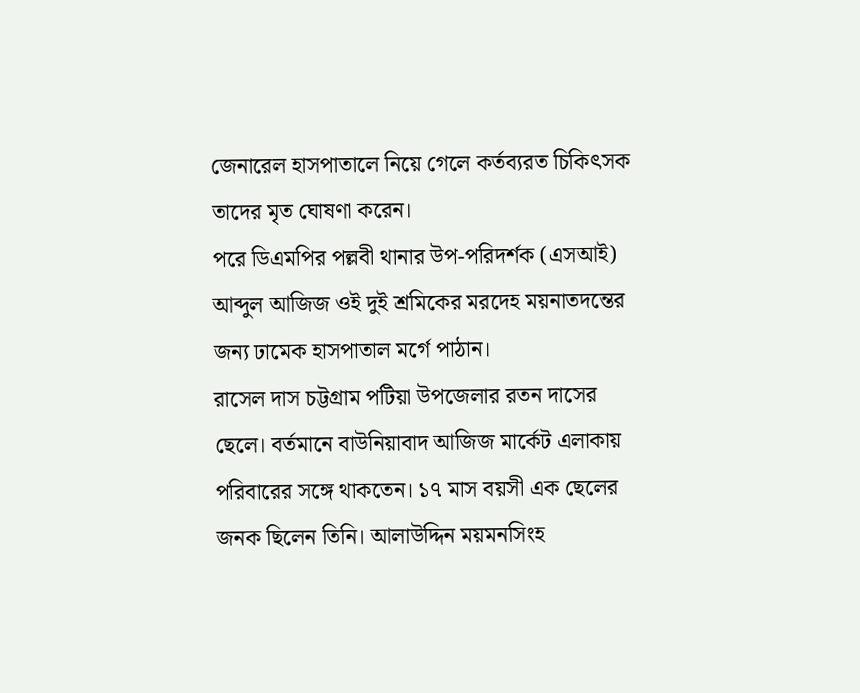জেনারেল হাসপাতালে নিয়ে গেলে কর্তব্যরত চিকিৎসক তাদের মৃত ঘোষণা করেন।
পরে ডিএমপির পল্লবী থানার উপ-পরিদর্শক (এসআই) আব্দুল আজিজ ওই দুই শ্রমিকের মরদেহ ময়নাতদন্তের জন্য ঢামেক হাসপাতাল মর্গে পাঠান।
রাসেল দাস চট্টগ্রাম পটিয়া উপজেলার রতন দাসের ছেলে। বর্তমানে বাউনিয়াবাদ আজিজ মার্কেট এলাকায় পরিবারের সঙ্গে থাকতেন। ১৭ মাস বয়সী এক ছেলের জনক ছিলেন তিনি। আলাউদ্দিন ময়মনসিংহ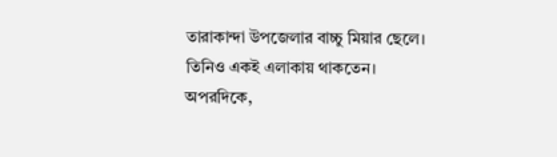তারাকান্দা উপজেলার বাচ্চু মিয়ার ছেলে। তিনিও একই এলাকায় থাকতেন।
অপরদিকে,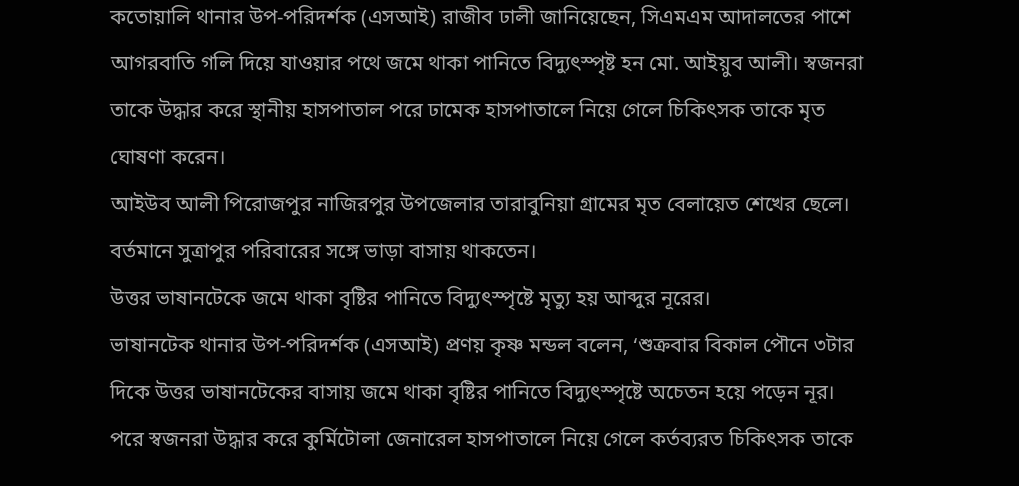কতোয়ালি থানার উপ-পরিদর্শক (এসআই) রাজীব ঢালী জানিয়েছেন, সিএমএম আদালতের পাশে আগরবাতি গলি দিয়ে যাওয়ার পথে জমে থাকা পানিতে বিদ্যুৎস্পৃষ্ট হন মো. আইয়ুব আলী। স্বজনরা তাকে উদ্ধার করে স্থানীয় হাসপাতাল পরে ঢামেক হাসপাতালে নিয়ে গেলে চিকিৎসক তাকে মৃত ঘোষণা করেন।
আইউব আলী পিরোজপুর নাজিরপুর উপজেলার তারাবুনিয়া গ্রামের মৃত বেলায়েত শেখের ছেলে। বর্তমানে সুত্রাপুর পরিবারের সঙ্গে ভাড়া বাসায় থাকতেন।
উত্তর ভাষানটেকে জমে থাকা বৃষ্টির পানিতে বিদ্যুৎস্পৃষ্টে মৃত্যু হয় আব্দুর নূরের।
ভাষানটেক থানার উপ-পরিদর্শক (এসআই) প্রণয় কৃষ্ণ মন্ডল বলেন, ‘শুক্রবার বিকাল পৌনে ৩টার দিকে উত্তর ভাষানটেকের বাসায় জমে থাকা বৃষ্টির পানিতে বিদ্যুৎস্পৃষ্টে অচেতন হয়ে পড়েন নূর। পরে স্বজনরা উদ্ধার করে কুর্মিটোলা জেনারেল হাসপাতালে নিয়ে গেলে কর্তব্যরত চিকিৎসক তাকে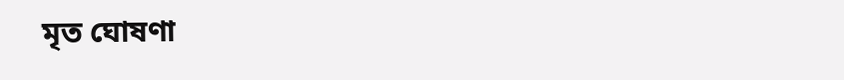মৃত ঘোষণা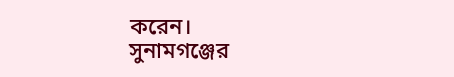করেন।
সুনামগঞ্জের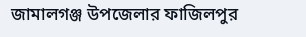জামালগঞ্জ উপজেলার ফাজিলপুর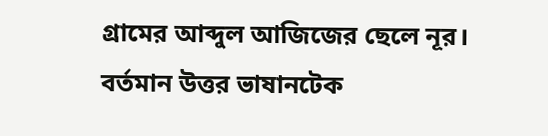গ্রামের আব্দুল আজিজের ছেলে নূর। বর্তমান উত্তর ভাষানটেক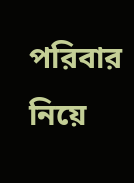পরিবার নিয়ে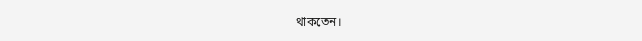থাকতেন।